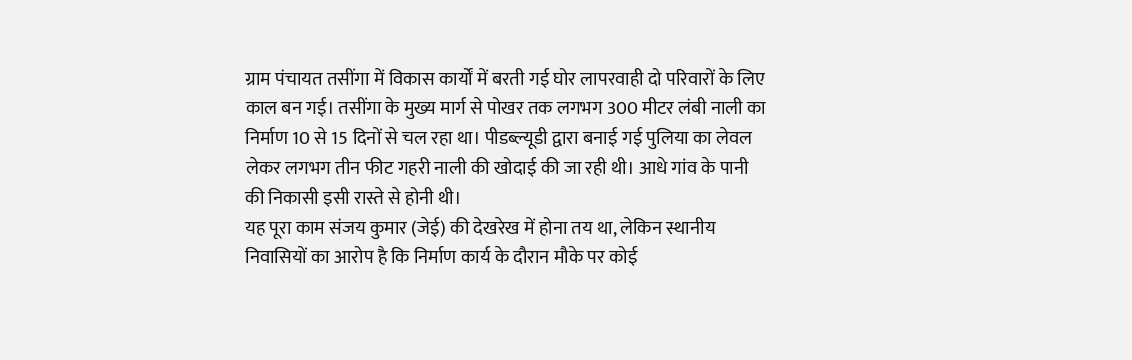ग्राम पंचायत तसींगा में विकास कार्यों में बरती गई घोर लापरवाही दो परिवारों के लिए काल बन गई। तसींगा के मुख्य मार्ग से पोखर तक लगभग 300 मीटर लंबी नाली का निर्माण 10 से 15 दिनों से चल रहा था। पीडब्ल्यूडी द्वारा बनाई गई पुलिया का लेवल लेकर लगभग तीन फीट गहरी नाली की खोदाई की जा रही थी। आधे गांव के पानी की निकासी इसी रास्ते से होनी थी।
यह पूरा काम संजय कुमार (जेई) की देखरेख में होना तय था, लेकिन स्थानीय निवासियों का आरोप है कि निर्माण कार्य के दौरान मौके पर कोई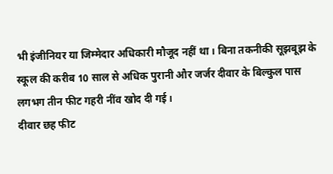भी इंजीनियर या जिम्मेदार अधिकारी मौजूद नहीं था। बिना तकनीकी सूझबूझ के स्कूल की करीब 10 साल से अधिक पुरानी और जर्जर दीवार के बिल्कुल पास लगभग तीन फीट गहरी नींव खोद दी गई।
दीवार छह फीट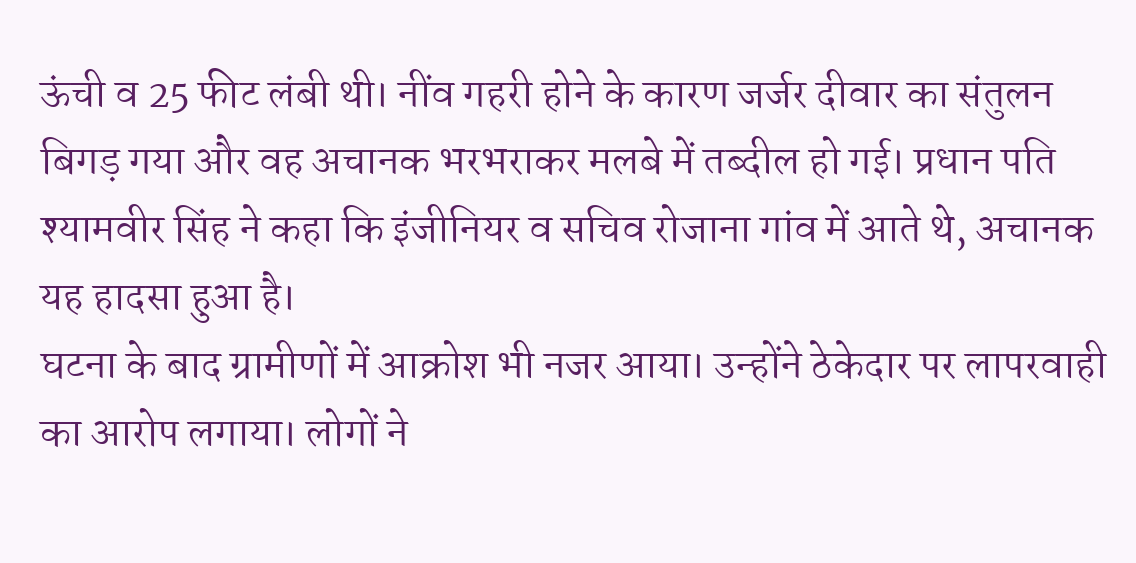ऊंची व 25 फीट लंबी थी। नींव गहरी होने के कारण जर्जर दीवार का संतुलन बिगड़ गया और वह अचानक भरभराकर मलबे में तब्दील हो गई। प्रधान पति श्यामवीर सिंह ने कहा कि इंजीनियर व सचिव रोजाना गांव में आते थे, अचानक यह हादसा हुआ है।
घटना के बाद ग्रामीणों में आक्रोश भी नजर आया। उन्होंने ठेकेदार पर लापरवाही का आरोप लगाया। लोगों ने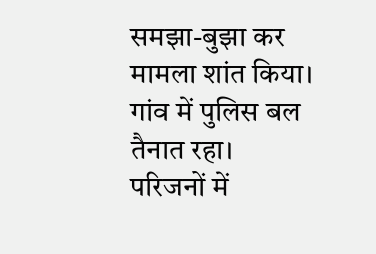समझा-बुझा कर मामला शांत किया। गांव में पुलिस बल तैनात रहा।
परिजनों में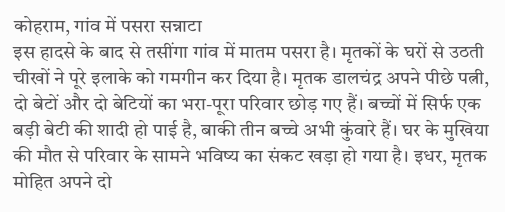कोहराम, गांव में पसरा सन्नाटा
इस हादसे के बाद से तसींगा गांव में मातम पसरा है। मृतकों के घरों से उठती चीखों ने पूरे इलाके को गमगीन कर दिया है। मृतक डालचंद्र अपने पीछे पत्नी, दो बेटों और दो बेटियों का भरा-पूरा परिवार छोड़ गए हैं। बच्चों में सिर्फ एक बड़ी बेटी की शादी हो पाई है, बाकी तीन बच्चे अभी कुंवारे हैं। घर के मुखिया की मौत से परिवार के सामने भविष्य का संकट खड़ा हो गया है। इधर, मृतक मोहित अपने दो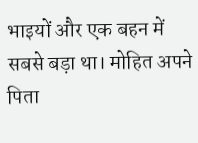भाइयों और एक बहन में सबसे बड़ा था। मोहित अपने पिता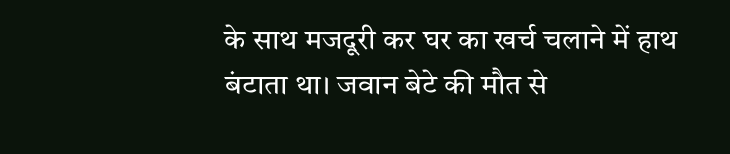के साथ मजदूरी कर घर का खर्च चलाने में हाथ बंटाता था। जवान बेटे की मौत से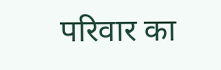परिवार का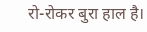रो-रोकर बुरा हाल है।